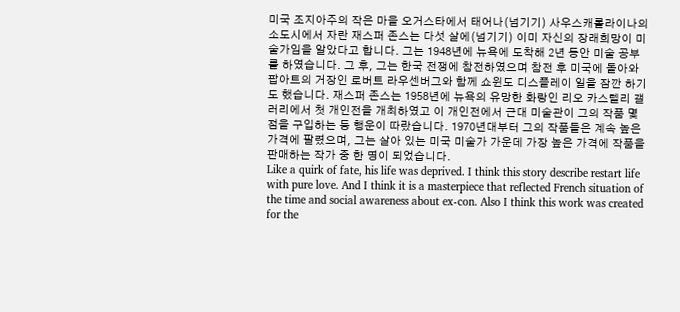미국 조지아주의 작은 마을 오거스타에서 태어나(넘기기) 사우스캐롤라이나의 소도시에서 자란 재스퍼 존스는 다섯 살에(넘기기) 이미 자신의 장래희망이 미술가임을 알았다고 합니다. 그는 1948년에 뉴욕에 도착해 2년 동안 미술 공부를 하였습니다. 그 후, 그는 한국 전쟁에 참전하였으며 참전 후 미국에 돌아와 팝아트의 거장인 로버트 라우센버그와 함께 쇼윈도 디스플레이 일을 잠깐 하기도 했습니다. 재스퍼 존스는 1958년에 뉴욕의 유망한 화랑인 리오 카스텔리 갤러리에서 첫 개인전을 개최하였고 이 개인전에서 근대 미술관이 그의 작품 몇 점을 구입하는 등 행운이 따랐습니다. 1970년대부터 그의 작품들은 계속 높은 가격에 팔렸으며, 그는 살아 있는 미국 미술가 가운데 가장 높은 가격에 작품을 판매하는 작가 중 한 명이 되었습니다.
Like a quirk of fate, his life was deprived. I think this story describe restart life with pure love. And I think it is a masterpiece that reflected French situation of the time and social awareness about ex-con. Also I think this work was created for the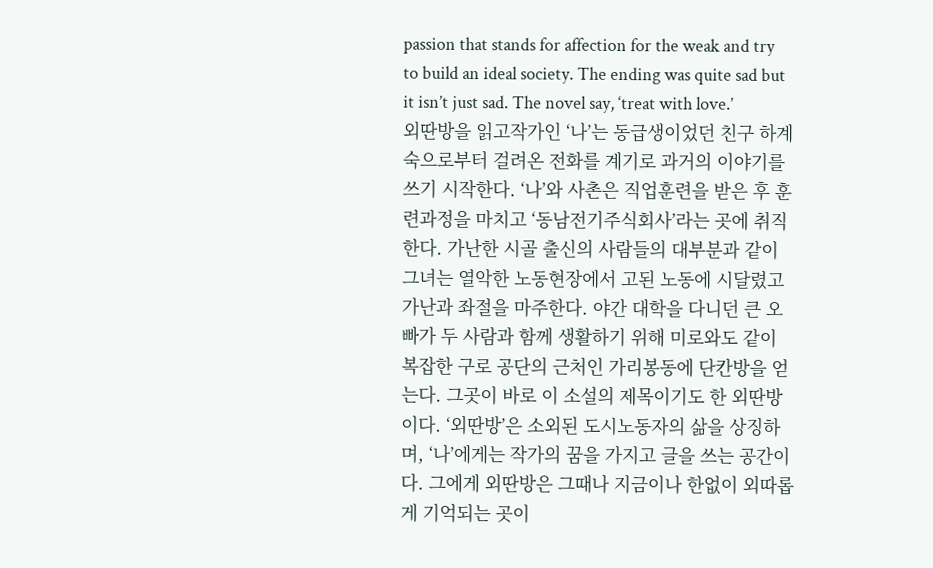passion that stands for affection for the weak and try to build an ideal society. The ending was quite sad but it isn’t just sad. The novel say, ‘treat with love.’
외딴방을 읽고작가인 ‘나’는 동급생이었던 친구 하계숙으로부터 걸려온 전화를 계기로 과거의 이야기를 쓰기 시작한다. ‘나’와 사촌은 직업훈련을 받은 후 훈련과정을 마치고 ‘동남전기주식회사’라는 곳에 취직한다. 가난한 시골 출신의 사람들의 대부분과 같이 그녀는 열악한 노동현장에서 고된 노동에 시달렸고 가난과 좌절을 마주한다. 야간 대학을 다니던 큰 오빠가 두 사람과 함께 생활하기 위해 미로와도 같이 복잡한 구로 공단의 근처인 가리봉동에 단칸방을 얻는다. 그곳이 바로 이 소설의 제목이기도 한 외딴방이다. ‘외딴방’은 소외된 도시노동자의 삶을 상징하며, ‘나’에게는 작가의 꿈을 가지고 글을 쓰는 공간이다. 그에게 외딴방은 그때나 지금이나 한없이 외따롭게 기억되는 곳이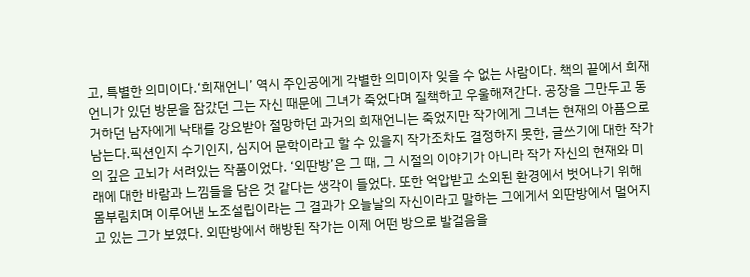고, 특별한 의미이다.‘희재언니’ 역시 주인공에게 각별한 의미이자 잊을 수 없는 사람이다. 책의 끝에서 희재언니가 있던 방문을 잠갔던 그는 자신 때문에 그녀가 죽었다며 질책하고 우울해져간다. 공장을 그만두고 동거하던 남자에게 낙태를 강요받아 절망하던 과거의 희재언니는 죽었지만 작가에게 그녀는 현재의 아픔으로 남는다.픽션인지 수기인지, 심지어 문학이라고 할 수 있을지 작가조차도 결정하지 못한, 글쓰기에 대한 작가의 깊은 고뇌가 서려있는 작품이었다. ‘외딴방’은 그 때, 그 시절의 이야기가 아니라 작가 자신의 현재와 미래에 대한 바람과 느낌들을 담은 것 같다는 생각이 들었다. 또한 억압받고 소외된 환경에서 벗어나기 위해 몸부림치며 이루어낸 노조설립이라는 그 결과가 오늘날의 자신이라고 말하는 그에게서 외딴방에서 멀어지고 있는 그가 보였다. 외딴방에서 해방된 작가는 이제 어떤 방으로 발걸음을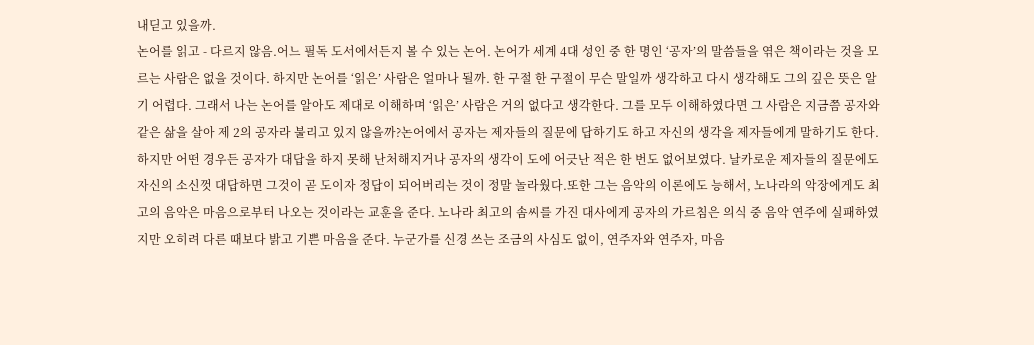내딛고 있을까.
논어를 읽고 - 다르지 않음.어느 필독 도서에서든지 볼 수 있는 논어. 논어가 세계 4대 성인 중 한 명인 ‘공자’의 말씀들을 엮은 책이라는 것을 모르는 사람은 없을 것이다. 하지만 논어를 ‘읽은’ 사람은 얼마나 될까. 한 구절 한 구절이 무슨 말일까 생각하고 다시 생각해도 그의 깊은 뜻은 알기 어렵다. 그래서 나는 논어를 알아도 제대로 이해하며 ‘읽은’ 사람은 거의 없다고 생각한다. 그를 모두 이해하였다면 그 사람은 지금쯤 공자와 같은 삶을 살아 제 2의 공자라 불리고 있지 않을까?논어에서 공자는 제자들의 질문에 답하기도 하고 자신의 생각을 제자들에게 말하기도 한다. 하지만 어떤 경우든 공자가 대답을 하지 못해 난처해지거나 공자의 생각이 도에 어긋난 적은 한 번도 없어보였다. 날카로운 제자들의 질문에도 자신의 소신껏 대답하면 그것이 곧 도이자 정답이 되어버리는 것이 정말 놀라웠다.또한 그는 음악의 이론에도 능해서, 노나라의 악장에게도 최고의 음악은 마음으로부터 나오는 것이라는 교훈을 준다. 노나라 최고의 솜씨를 가진 대사에게 공자의 가르침은 의식 중 음악 연주에 실패하였지만 오히려 다른 때보다 밝고 기쁜 마음을 준다. 누군가를 신경 쓰는 조금의 사심도 없이, 연주자와 연주자, 마음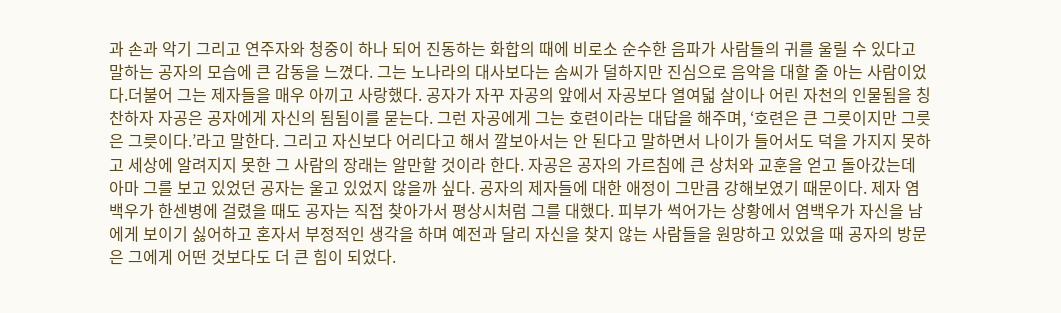과 손과 악기 그리고 연주자와 청중이 하나 되어 진동하는 화합의 때에 비로소 순수한 음파가 사람들의 귀를 울릴 수 있다고 말하는 공자의 모습에 큰 감동을 느꼈다. 그는 노나라의 대사보다는 솜씨가 덜하지만 진심으로 음악을 대할 줄 아는 사람이었다.더불어 그는 제자들을 매우 아끼고 사랑했다. 공자가 자꾸 자공의 앞에서 자공보다 열여덟 살이나 어린 자천의 인물됨을 칭찬하자 자공은 공자에게 자신의 됨됨이를 묻는다. 그런 자공에게 그는 호련이라는 대답을 해주며, ‘호련은 큰 그릇이지만 그릇은 그릇이다.’라고 말한다. 그리고 자신보다 어리다고 해서 깔보아서는 안 된다고 말하면서 나이가 들어서도 덕을 가지지 못하고 세상에 알려지지 못한 그 사람의 장래는 알만할 것이라 한다. 자공은 공자의 가르침에 큰 상처와 교훈을 얻고 돌아갔는데 아마 그를 보고 있었던 공자는 울고 있었지 않을까 싶다. 공자의 제자들에 대한 애정이 그만큼 강해보였기 때문이다. 제자 염백우가 한센병에 걸렸을 때도 공자는 직접 찾아가서 평상시처럼 그를 대했다. 피부가 썩어가는 상황에서 염백우가 자신을 남에게 보이기 싫어하고 혼자서 부정적인 생각을 하며 예전과 달리 자신을 찾지 않는 사람들을 원망하고 있었을 때 공자의 방문은 그에게 어떤 것보다도 더 큰 힘이 되었다.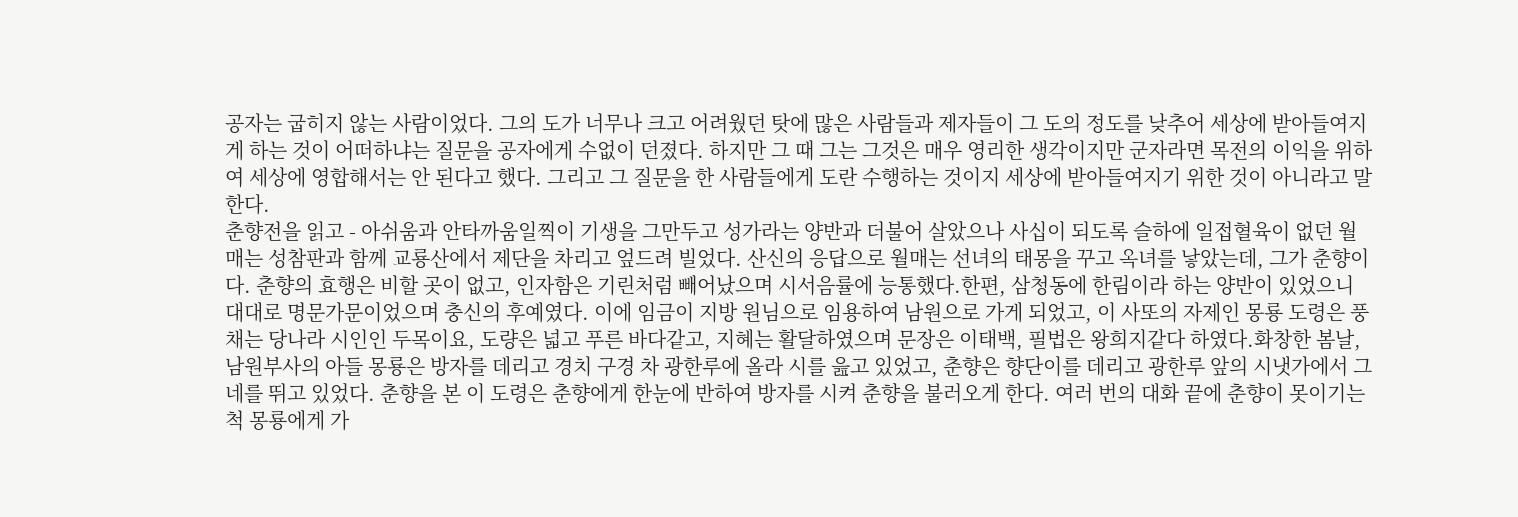공자는 굽히지 않는 사람이었다. 그의 도가 너무나 크고 어려웠던 탓에 많은 사람들과 제자들이 그 도의 정도를 낮추어 세상에 받아들여지게 하는 것이 어떠하냐는 질문을 공자에게 수없이 던졌다. 하지만 그 때 그는 그것은 매우 영리한 생각이지만 군자라면 목전의 이익을 위하여 세상에 영합해서는 안 된다고 했다. 그리고 그 질문을 한 사람들에게 도란 수행하는 것이지 세상에 받아들여지기 위한 것이 아니라고 말한다.
춘향전을 읽고 - 아쉬움과 안타까움일찍이 기생을 그만두고 성가라는 양반과 더불어 살았으나 사십이 되도록 슬하에 일접혈육이 없던 월매는 성참판과 함께 교룡산에서 제단을 차리고 엎드려 빌었다. 산신의 응답으로 월매는 선녀의 태몽을 꾸고 옥녀를 낳았는데, 그가 춘향이다. 춘향의 효행은 비할 곳이 없고, 인자함은 기린처럼 빼어났으며 시서음률에 능통했다.한편, 삼청동에 한림이라 하는 양반이 있었으니 대대로 명문가문이었으며 충신의 후예였다. 이에 임금이 지방 원님으로 임용하여 남원으로 가게 되었고, 이 사또의 자제인 몽룡 도령은 풍채는 당나라 시인인 두목이요, 도량은 넓고 푸른 바다같고, 지혜는 활달하였으며 문장은 이태백, 필법은 왕희지같다 하였다.화창한 봄날, 남원부사의 아들 몽룡은 방자를 데리고 경치 구경 차 광한루에 올라 시를 읊고 있었고, 춘향은 향단이를 데리고 광한루 앞의 시냇가에서 그네를 뛰고 있었다. 춘향을 본 이 도령은 춘향에게 한눈에 반하여 방자를 시켜 춘향을 불러오게 한다. 여러 번의 대화 끝에 춘향이 못이기는 척 몽룡에게 가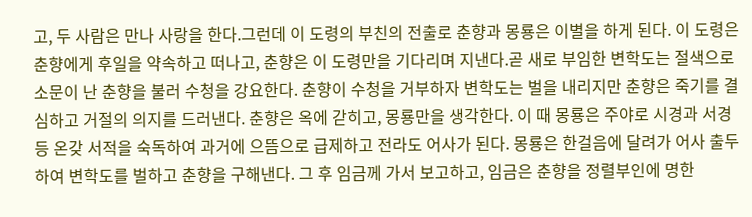고, 두 사람은 만나 사랑을 한다.그런데 이 도령의 부친의 전출로 춘향과 몽룡은 이별을 하게 된다. 이 도령은 춘향에게 후일을 약속하고 떠나고, 춘향은 이 도령만을 기다리며 지낸다.곧 새로 부임한 변학도는 절색으로 소문이 난 춘향을 불러 수청을 강요한다. 춘향이 수청을 거부하자 변학도는 벌을 내리지만 춘향은 죽기를 결심하고 거절의 의지를 드러낸다. 춘향은 옥에 갇히고, 몽룡만을 생각한다. 이 때 몽룡은 주야로 시경과 서경 등 온갖 서적을 숙독하여 과거에 으뜸으로 급제하고 전라도 어사가 된다. 몽룡은 한걸음에 달려가 어사 출두하여 변학도를 벌하고 춘향을 구해낸다. 그 후 임금께 가서 보고하고, 임금은 춘향을 정렬부인에 명한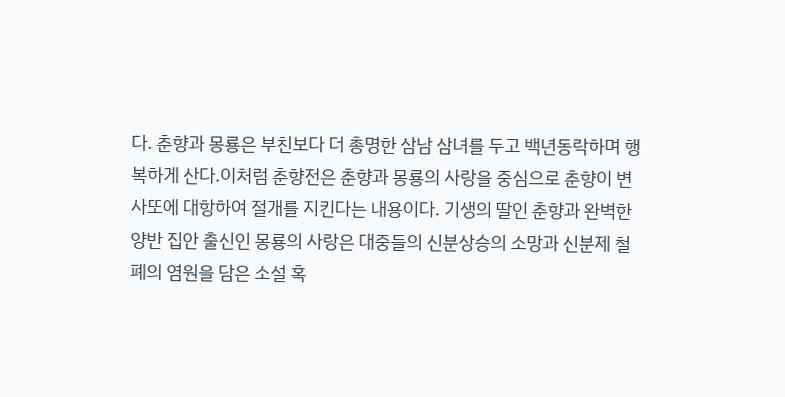다. 춘향과 몽룡은 부친보다 더 총명한 삼남 삼녀를 두고 백년동락하며 행복하게 산다.이처럼 춘향전은 춘향과 몽룡의 사랑을 중심으로 춘향이 변사또에 대항하여 절개를 지킨다는 내용이다. 기생의 딸인 춘향과 완벽한 양반 집안 출신인 몽룡의 사랑은 대중들의 신분상승의 소망과 신분제 철폐의 염원을 담은 소설 혹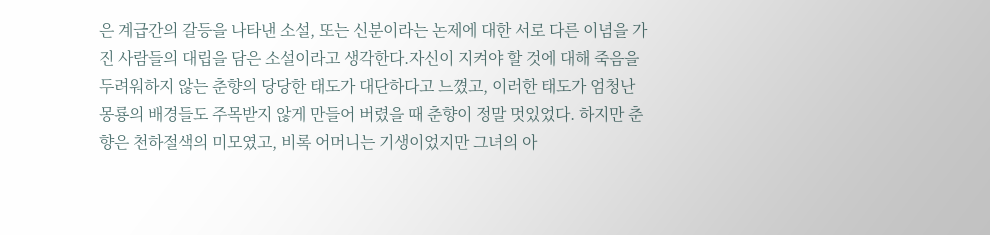은 계급간의 갈등을 나타낸 소설, 또는 신분이라는 논제에 대한 서로 다른 이념을 가진 사람들의 대립을 담은 소설이라고 생각한다.자신이 지켜야 할 것에 대해 죽음을 두려워하지 않는 춘향의 당당한 태도가 대단하다고 느꼈고, 이러한 태도가 엄청난 몽룡의 배경들도 주목받지 않게 만들어 버렸을 때 춘향이 정말 멋있었다. 하지만 춘향은 천하절색의 미모였고, 비록 어머니는 기생이었지만 그녀의 아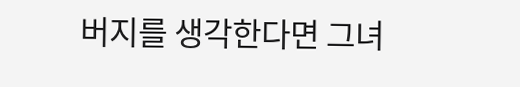버지를 생각한다면 그녀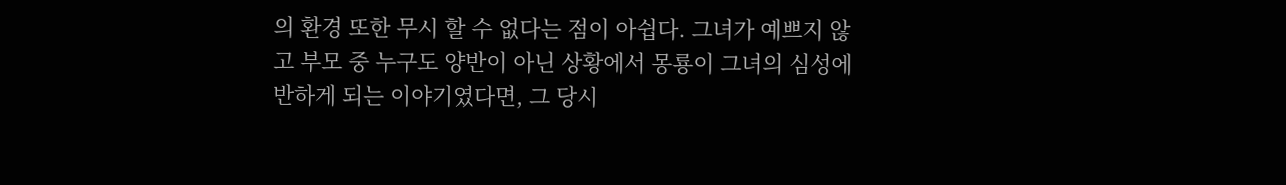의 환경 또한 무시 할 수 없다는 점이 아쉽다. 그녀가 예쁘지 않고 부모 중 누구도 양반이 아닌 상황에서 몽룡이 그녀의 심성에 반하게 되는 이야기였다면, 그 당시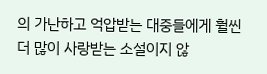의 가난하고 억압받는 대중들에게 훨씬 더 많이 사랑받는 소설이지 않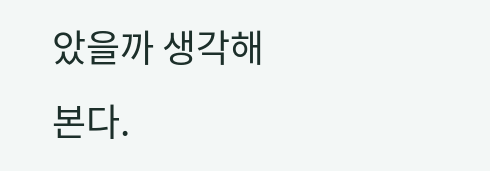았을까 생각해본다.